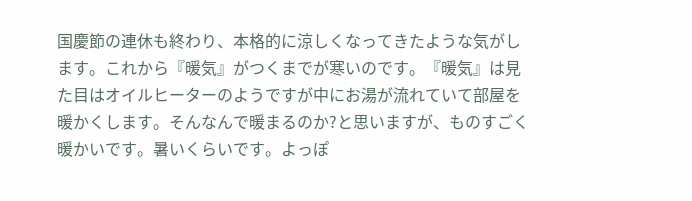国慶節の連休も終わり、本格的に涼しくなってきたような気がします。これから『暖気』がつくまでが寒いのです。『暖気』は見た目はオイルヒーターのようですが中にお湯が流れていて部屋を暖かくします。そんなんで暖まるのか?と思いますが、ものすごく暖かいです。暑いくらいです。よっぽ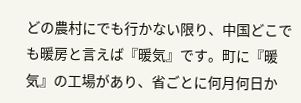どの農村にでも行かない限り、中国どこでも暖房と言えば『暖気』です。町に『暖気』の工場があり、省ごとに何月何日か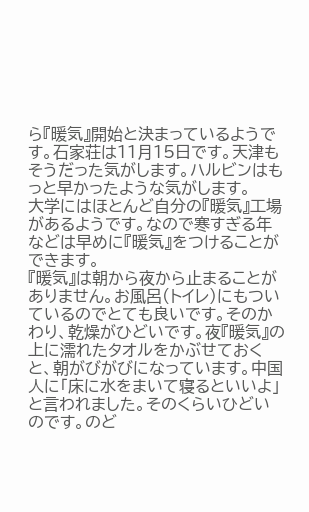ら『暖気』開始と決まっているようです。石家荘は11月15日です。天津もそうだった気がします。ハルビンはもっと早かったような気がします。
大学にはほとんど自分の『暖気』工場があるようです。なので寒すぎる年などは早めに『暖気』をつけることができます。
『暖気』は朝から夜から止まることがありません。お風呂(トイレ)にもついているのでとても良いです。そのかわり、乾燥がひどいです。夜『暖気』の上に濡れたタオルをかぶせておくと、朝がびがびになっています。中国人に「床に水をまいて寝るといいよ」と言われました。そのくらいひどいのです。のど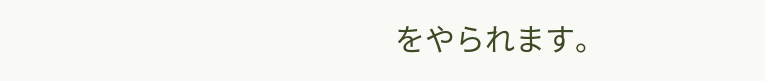をやられます。